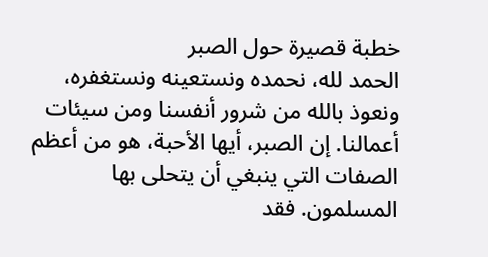خطبة قصيرة حول الصبر
الحمد لله، نحمده ونستعينه ونستغفره، ونعوذ بالله من شرور أنفسنا ومن سيئات أعمالنا. إن الصبر، أيها الأحبة، هو من أعظم الصفات التي ينبغي أن يتحلى بها المسلمون. فقد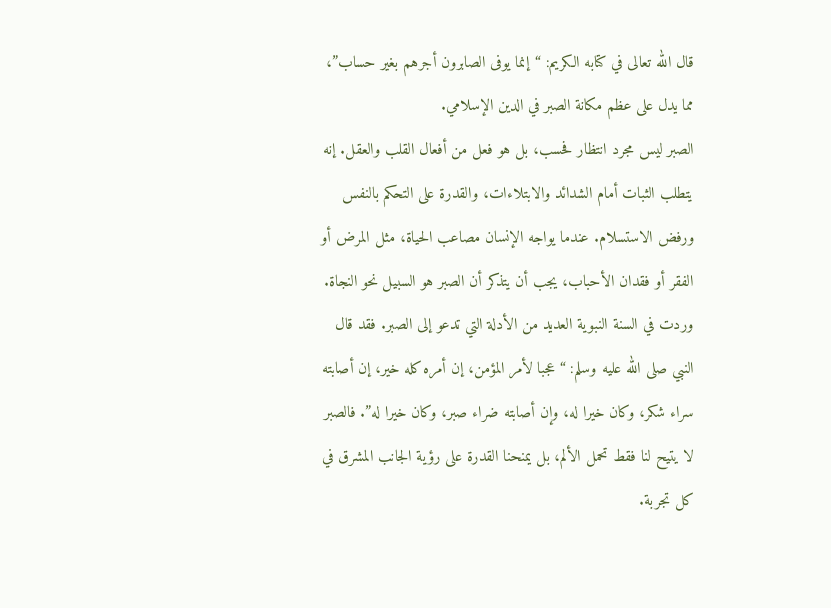قال الله تعالى في كتابه الكريم: “إنما يوفى الصابرون أجرهم بغير حساب”، مما يدل على عظم مكانة الصبر في الدين الإسلامي.
الصبر ليس مجرد انتظار فحسب، بل هو فعل من أفعال القلب والعقل. إنه يتطلب الثبات أمام الشدائد والابتلاءات، والقدرة على التحكم بالنفس ورفض الاستسلام. عندما يواجه الإنسان مصاعب الحياة، مثل المرض أو الفقر أو فقدان الأحباب، يجب أن يتذكر أن الصبر هو السبيل نحو النجاة.
وردت في السنة النبوية العديد من الأدلة التي تدعو إلى الصبر. فقد قال النبي صلى الله عليه وسلم: “عجبا لأمر المؤمن، إن أمره كله خير، إن أصابته سراء شكر، وكان خيرا له، وإن أصابته ضراء صبر، وكان خيرا له”. فالصبر لا يتيح لنا فقط تحمل الألم، بل يمنحنا القدرة على رؤية الجانب المشرق في كل تجربة.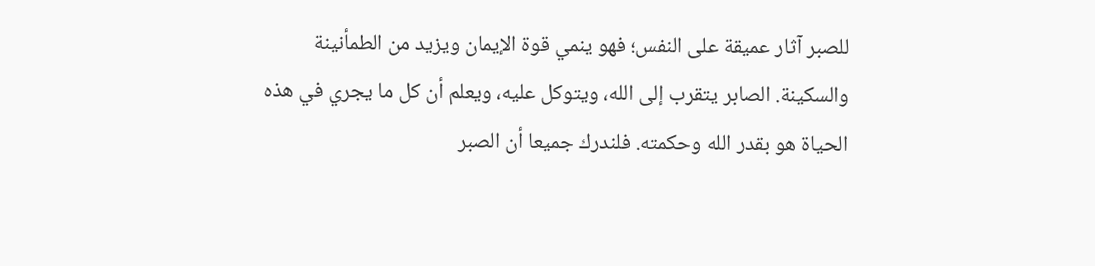للصبر آثار عميقة على النفس؛ فهو ينمي قوة الإيمان ويزيد من الطمأنينة والسكينة. الصابر يتقرب إلى الله، ويتوكل عليه، ويعلم أن كل ما يجري في هذه الحياة هو بقدر الله وحكمته. فلندرك جميعا أن الصبر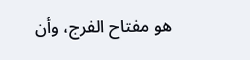هو مفتاح الفرج، وأن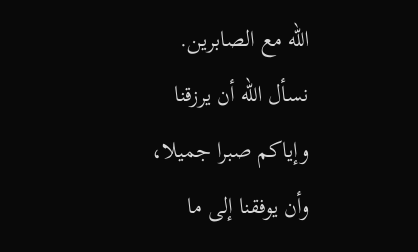الله مع الصابرين.
نسأل الله أن يرزقنا وإياكم صبرا جميلا، وأن يوفقنا إلى ما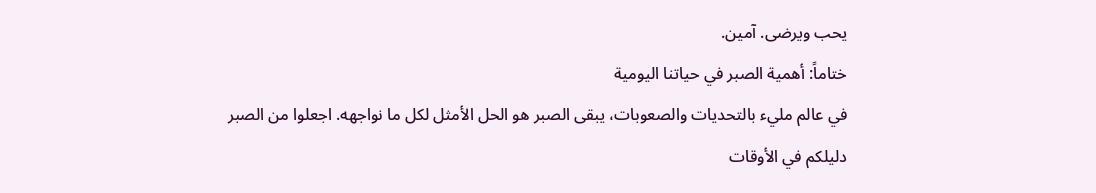يحب ويرضى. آمين.
ختاماً: أهمية الصبر في حياتنا اليومية
في عالم مليء بالتحديات والصعوبات، يبقى الصبر هو الحل الأمثل لكل ما نواجهه. اجعلوا من الصبر دليلكم في الأوقات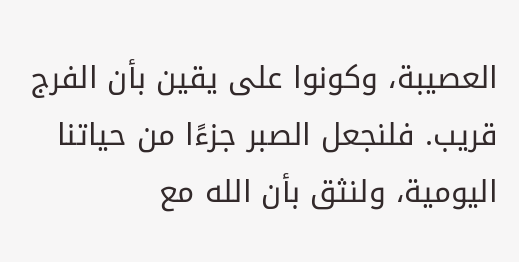العصيبة، وكونوا على يقين بأن الفرج قريب. فلنجعل الصبر جزءًا من حياتنا اليومية، ولنثق بأن الله مع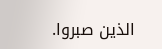الذين صبروا.